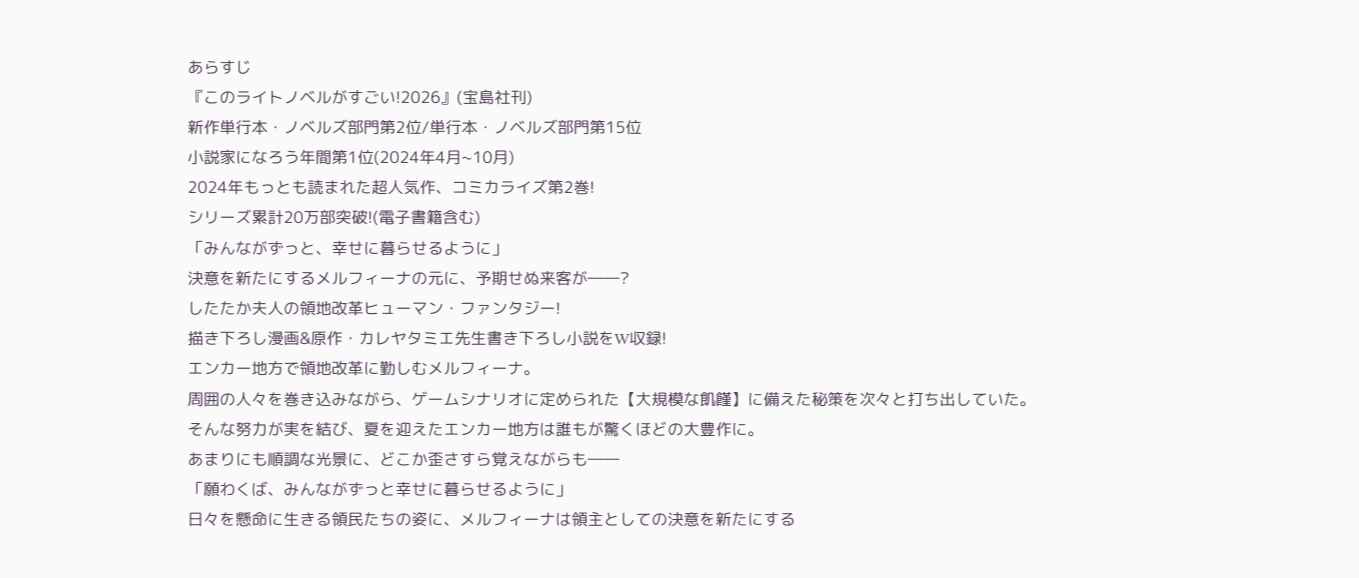あらすじ
『このライトノベルがすごい!2026』(宝島社刊)
新作単行本・ノベルズ部門第2位/単行本・ノベルズ部門第15位
小説家になろう年間第1位(2024年4月~10月)
2024年もっとも読まれた超人気作、コミカライズ第2巻!
シリーズ累計20万部突破!(電子書籍含む)
「みんながずっと、幸せに暮らせるように」
決意を新たにするメルフィーナの元に、予期せぬ来客が――?
したたか夫人の領地改革ヒューマン・ファンタジー!
描き下ろし漫画&原作・カレヤタミエ先生書き下ろし小説をW収録!
エンカー地方で領地改革に勤しむメルフィーナ。
周囲の人々を巻き込みながら、ゲームシナリオに定められた【大規模な飢饉】に備えた秘策を次々と打ち出していた。
そんな努力が実を結び、夏を迎えたエンカー地方は誰もが驚くほどの大豊作に。
あまりにも順調な光景に、どこか歪さすら覚えながらも――
「願わくば、みんながずっと幸せに暮らせるように」
日々を懸命に生きる領民たちの姿に、メルフィーナは領主としての決意を新たにする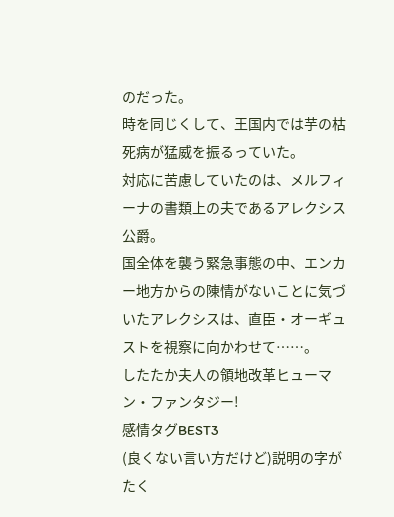のだった。
時を同じくして、王国内では芋の枯死病が猛威を振るっていた。
対応に苦慮していたのは、メルフィーナの書類上の夫であるアレクシス公爵。
国全体を襲う緊急事態の中、エンカー地方からの陳情がないことに気づいたアレクシスは、直臣・オーギュストを視察に向かわせて……。
したたか夫人の領地改革ヒューマン・ファンタジー!
感情タグBEST3
(良くない言い方だけど)説明の字がたく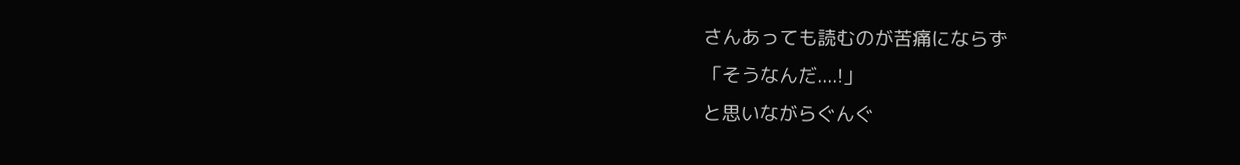さんあっても読むのが苦痛にならず
「そうなんだ....!」
と思いながらぐんぐ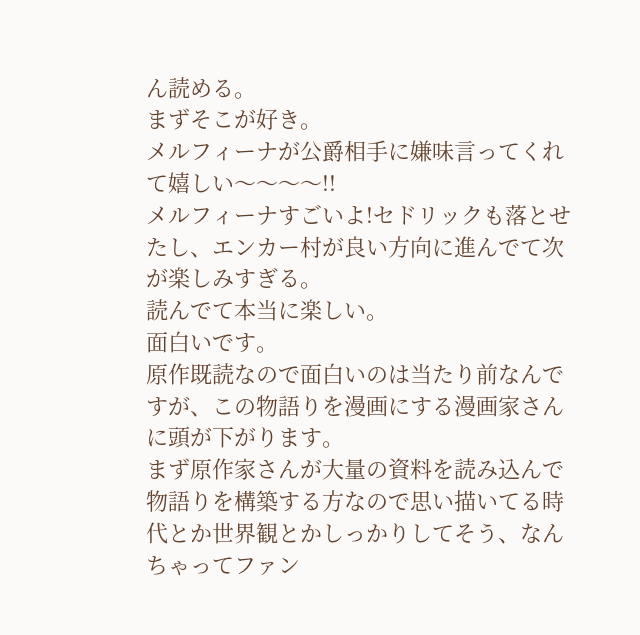ん読める。
まずそこが好き。
メルフィーナが公爵相手に嫌味言ってくれて嬉しい〜〜〜〜!!
メルフィーナすごいよ!セドリックも落とせたし、エンカー村が良い方向に進んでて次が楽しみすぎる。
読んでて本当に楽しい。
面白いです。
原作既読なので面白いのは当たり前なんですが、この物語りを漫画にする漫画家さんに頭が下がります。
まず原作家さんが大量の資料を読み込んで物語りを構築する方なので思い描いてる時代とか世界観とかしっかりしてそう、なんちゃってファン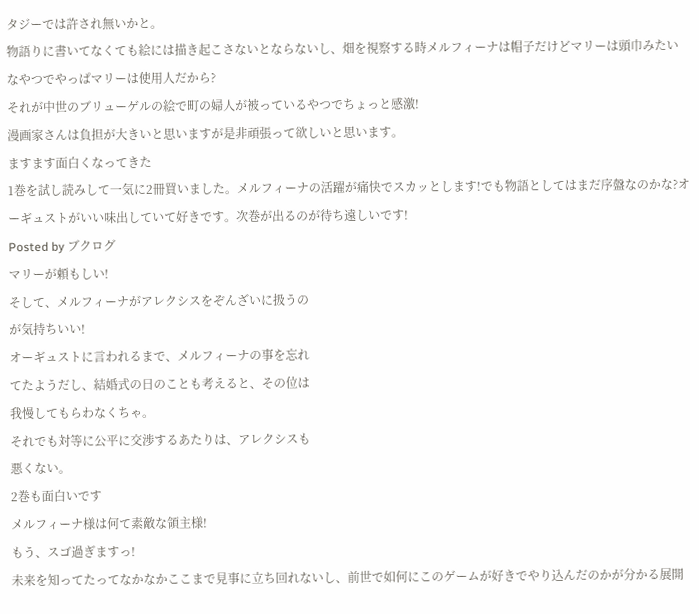タジーでは許され無いかと。
物語りに書いてなくても絵には描き起こさないとならないし、畑を視察する時メルフィーナは帽子だけどマリーは頭巾みたいなやつでやっぱマリーは使用人だから?
それが中世のブリューゲルの絵で町の婦人が被っているやつでちょっと感激!
漫画家さんは負担が大きいと思いますが是非頑張って欲しいと思います。
ますます面白くなってきた
1巻を試し読みして一気に2冊買いました。メルフィーナの活躍が痛快でスカッとします!でも物語としてはまだ序盤なのかな?オーギュストがいい味出していて好きです。次巻が出るのが待ち遠しいです!
Posted by ブクログ
マリーが頼もしい!
そして、メルフィーナがアレクシスをぞんざいに扱うの
が気持ちいい!
オーギュストに言われるまで、メルフィーナの事を忘れ
てたようだし、結婚式の日のことも考えると、その位は
我慢してもらわなくちゃ。
それでも対等に公平に交渉するあたりは、アレクシスも
悪くない。
2巻も面白いです
メルフィーナ様は何て素敵な領主様!
もう、スゴ過ぎますっ!
未来を知ってたってなかなかここまで見事に立ち回れないし、前世で如何にこのゲームが好きでやり込んだのかが分かる展開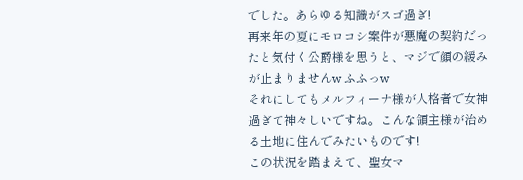でした。あらゆる知識がスゴ過ぎ!
再来年の夏にモロコシ案件が悪魔の契約だったと気付く公爵様を思うと、マジで顔の緩みが止まりませんw ふふっw
それにしてもメルフィーナ様が人格者で女神過ぎて神々しいですね。こんな領主様が治める土地に住んでみたいものです!
この状況を踏まえて、聖女マ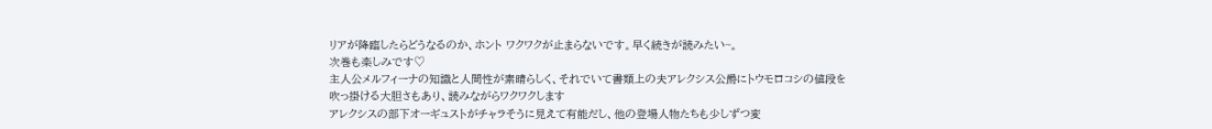リアが降臨したらどうなるのか、ホント ワクワクが止まらないです。早く続きが読みたい~。
次巻も楽しみです♡
主人公メルフィーナの知識と人間性が素晴らしく、それでいて書類上の夫アレクシス公爵にトウモロコシの値段を吹っ掛ける大胆さもあり、読みながらワクワクします
アレクシスの部下オーギュストがチャラそうに見えて有能だし、他の登場人物たちも少しずつ変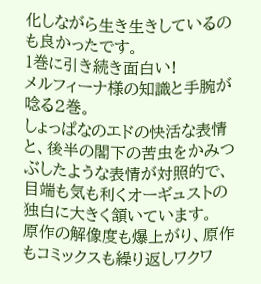化しながら生き生きしているのも良かったです。
1巻に引き続き面白い!
メルフィーナ様の知識と手腕が唸る2巻。
しょっぱなのエドの快活な表情と、後半の閣下の苦虫をかみつぶしたような表情が対照的で、
目端も気も利くオーギュストの独白に大きく頷いています。
原作の解像度も爆上がり、原作もコミックスも繰り返しワクワ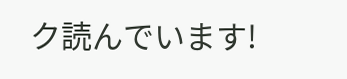ク読んでいます!